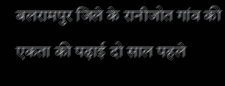बलरामपुर जिले के रानीजोत गांव की एकता की पढ़ाई दो साल पहले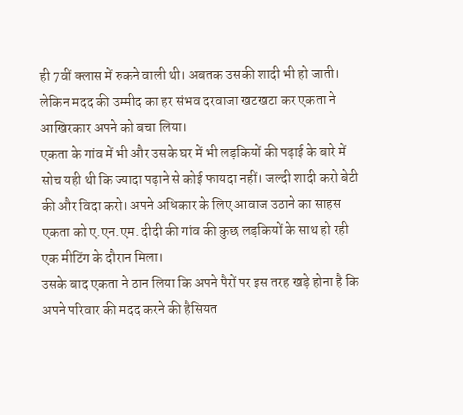ही 7वीं क्लास में रुकने वाली थी। अबतक उसकी शादी भी हो जाती। लेकिन मदद की उम्मीद का हर संभव दरवाजा खटखटा कर एकता ने आखिरकार अपने को बचा लिया।
एकता के गांव में भी और उसके घर में भी लड़कियों की पढ़ाई के बारे में सोच यही थी कि ज्यादा पढ़ाने से कोई फायदा नहीं। जल्दी शादी करो बेटी की और विदा करो। अपने अधिकार के लिए आवाज उठाने का साहस एकता को ए.एन.एम. दीदी की गांव की कुछ लड़कियों के साथ हो रही एक मीटिंग के दौरान मिला।
उसके बाद एकता ने ठान लिया कि अपने पैरों पर इस तरह खड़े होना है कि अपने परिवार की मदद करने की हैसियत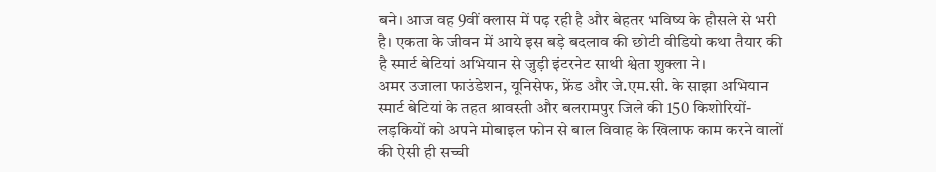बने। आज वह 9वीं क्लास में पढ़ रही है और बेहतर भविष्य के हौसले से भरी है। एकता के जीवन में आये इस बड़े बदलाव की छोटी वीडियो कथा तैयार की है स्मार्ट बेटियां अभियान से जुड़ी इंटरनेट साथी श्वेता शुक्ला ने।
अमर उजाला फाउंडेशन, यूनिसेफ, फ्रेंड और जे.एम.सी. के साझा अभियान स्मार्ट बेटियां के तहत श्रावस्ती और बलरामपुर जिले की 150 किशोरियों-लड़कियों को अपने मोबाइल फोन से बाल विवाह के खिलाफ काम करने वालों की ऐसी ही सच्ची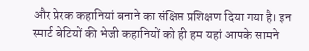और प्रेरक कहानियां बनाने का संक्षिप्त प्रशिक्षण दिया गया है। इन स्मार्ट बेटियों की भेजी कहानियों को ही हम यहां आपके सामने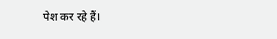पेश कर रहे हैं।